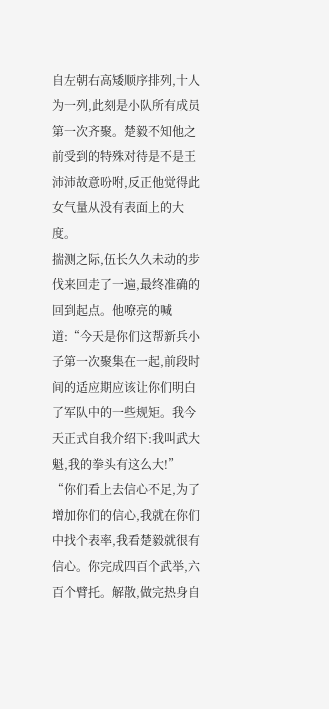自左朝右高矮顺序排列,十人为一列,此刻是小队所有成员第一次齐聚。楚毅不知他之前受到的特殊对待是不是王沛沛故意吩咐,反正他觉得此女气量从没有表面上的大度。
揣测之际,伍长久久未动的步伐来回走了一遍,最终准确的回到起点。他嘹亮的喊道:“今天是你们这帮新兵小子第一次聚集在一起,前段时间的适应期应该让你们明白了军队中的一些规矩。我今天正式自我介绍下:我叫武大魁,我的拳头有这么大!”
“你们看上去信心不足,为了增加你们的信心,我就在你们中找个表率,我看楚毅就很有信心。你完成四百个武举,六百个臂托。解散,做完热身自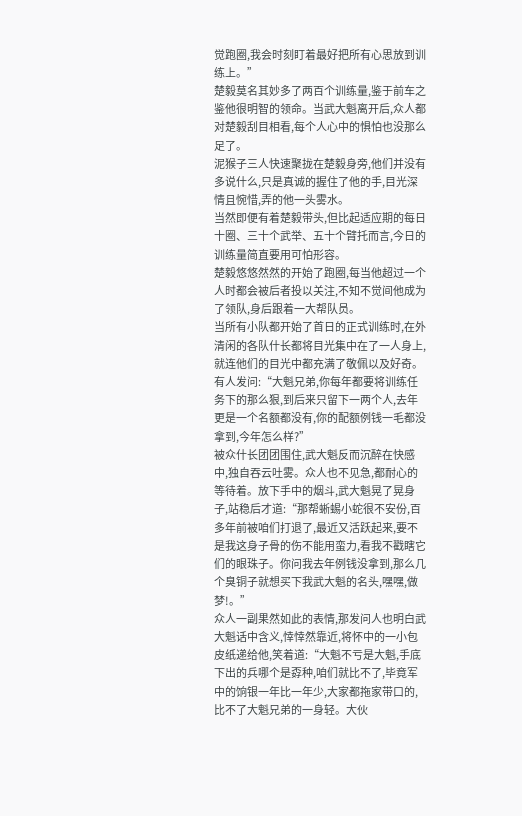觉跑圈,我会时刻盯着最好把所有心思放到训练上。”
楚毅莫名其妙多了两百个训练量,鉴于前车之鉴他很明智的领命。当武大魁离开后,众人都对楚毅刮目相看,每个人心中的惧怕也没那么足了。
泥猴子三人快速聚拢在楚毅身旁,他们并没有多说什么,只是真诚的握住了他的手,目光深情且惋惜,弄的他一头雾水。
当然即便有着楚毅带头,但比起适应期的每日十圈、三十个武举、五十个臂托而言,今日的训练量简直要用可怕形容。
楚毅悠悠然然的开始了跑圈,每当他超过一个人时都会被后者投以关注,不知不觉间他成为了领队,身后跟着一大帮队员。
当所有小队都开始了首日的正式训练时,在外清闲的各队什长都将目光集中在了一人身上,就连他们的目光中都充满了敬佩以及好奇。
有人发问:“大魁兄弟,你每年都要将训练任务下的那么狠,到后来只留下一两个人,去年更是一个名额都没有,你的配额例钱一毛都没拿到,今年怎么样?”
被众什长团团围住,武大魁反而沉醉在快感中,独自吞云吐雾。众人也不见急,都耐心的等待着。放下手中的烟斗,武大魁晃了晃身子,站稳后才道:“那帮蜥蜴小蛇很不安份,百多年前被咱们打退了,最近又活跃起来,要不是我这身子骨的伤不能用蛮力,看我不戳瞎它们的眼珠子。你问我去年例钱没拿到,那么几个臭铜子就想买下我武大魁的名头,嘿嘿,做梦!。”
众人一副果然如此的表情,那发问人也明白武大魁话中含义,悻悻然靠近,将怀中的一小包皮纸递给他,笑着道:“大魁不亏是大魁,手底下出的兵哪个是孬种,咱们就比不了,毕竟军中的饷银一年比一年少,大家都拖家带口的,比不了大魁兄弟的一身轻。大伙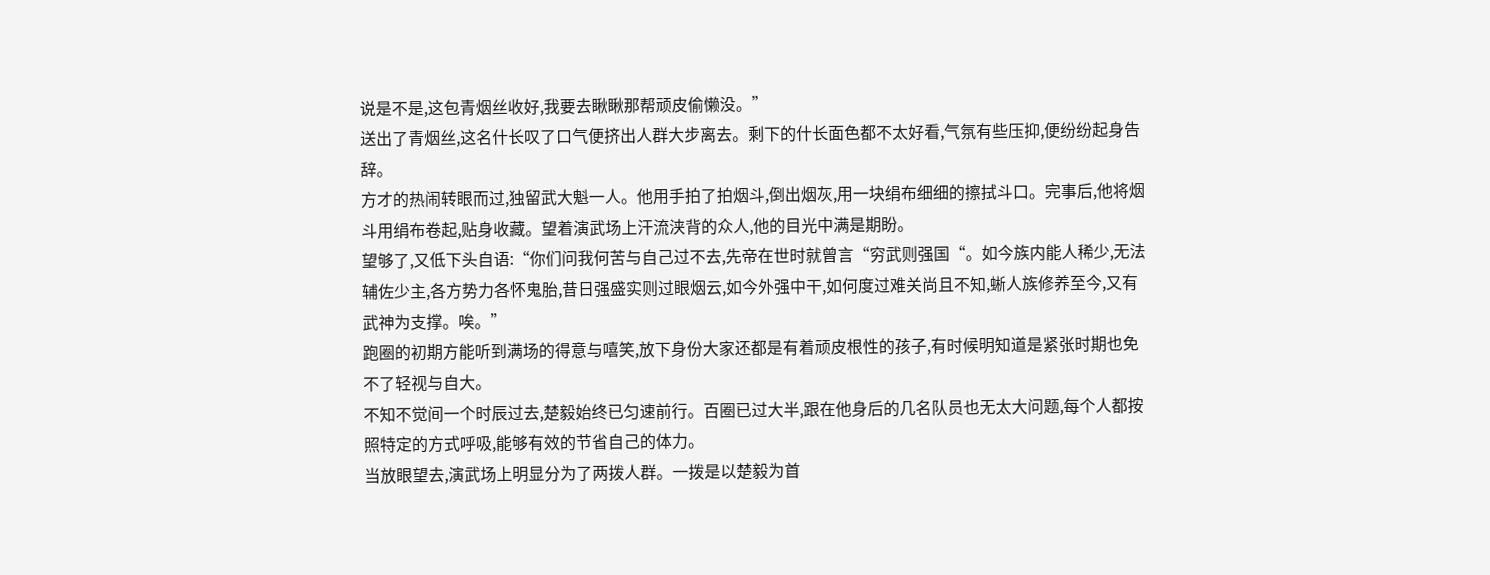说是不是,这包青烟丝收好,我要去瞅瞅那帮顽皮偷懒没。”
送出了青烟丝,这名什长叹了口气便挤出人群大步离去。剩下的什长面色都不太好看,气氛有些压抑,便纷纷起身告辞。
方才的热闹转眼而过,独留武大魁一人。他用手拍了拍烟斗,倒出烟灰,用一块绢布细细的擦拭斗口。完事后,他将烟斗用绢布卷起,贴身收藏。望着演武场上汗流浃背的众人,他的目光中满是期盼。
望够了,又低下头自语:“你们问我何苦与自己过不去,先帝在世时就曾言“穷武则强国“。如今族内能人稀少,无法辅佐少主,各方势力各怀鬼胎,昔日强盛实则过眼烟云,如今外强中干,如何度过难关尚且不知,蜥人族修养至今,又有武神为支撑。唉。”
跑圈的初期方能听到满场的得意与嘻笑,放下身份大家还都是有着顽皮根性的孩子,有时候明知道是紧张时期也免不了轻视与自大。
不知不觉间一个时辰过去,楚毅始终已匀速前行。百圈已过大半,跟在他身后的几名队员也无太大问题,每个人都按照特定的方式呼吸,能够有效的节省自己的体力。
当放眼望去,演武场上明显分为了两拨人群。一拨是以楚毅为首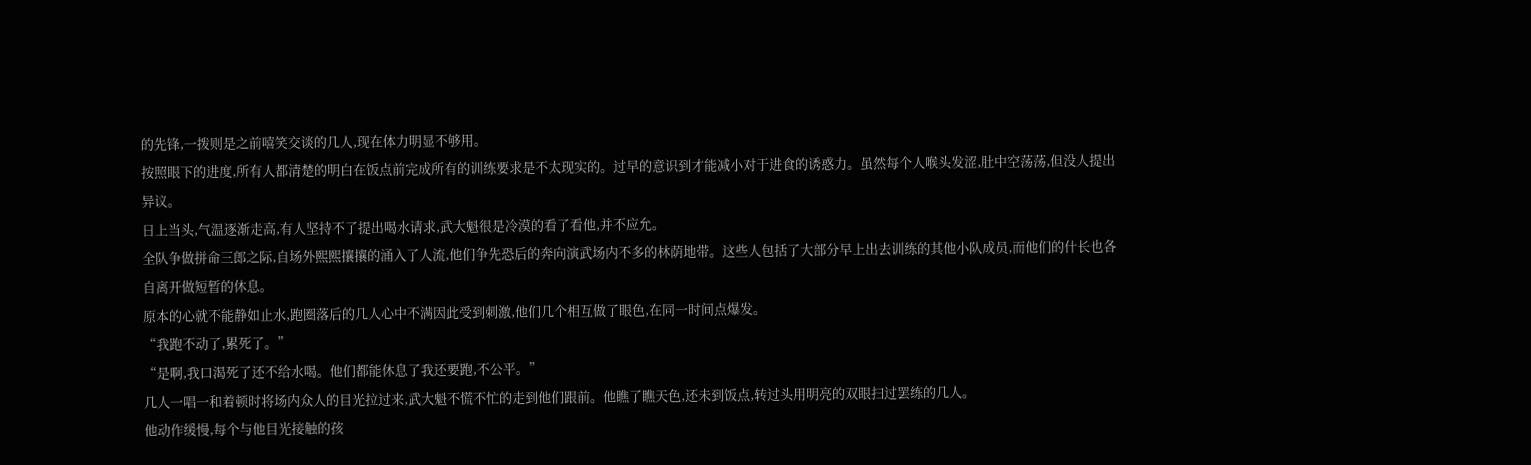的先锋,一拨则是之前嘻笑交谈的几人,现在体力明显不够用。
按照眼下的进度,所有人都清楚的明白在饭点前完成所有的训练要求是不太现实的。过早的意识到才能减小对于进食的诱惑力。虽然每个人喉头发涩,肚中空荡荡,但没人提出异议。
日上当头,气温逐渐走高,有人坚持不了提出喝水请求,武大魁很是冷漠的看了看他,并不应允。
全队争做拼命三郎之际,自场外熙熙攘攘的涌入了人流,他们争先恐后的奔向演武场内不多的林荫地带。这些人包括了大部分早上出去训练的其他小队成员,而他们的什长也各自离开做短暂的休息。
原本的心就不能静如止水,跑圈落后的几人心中不满因此受到刺激,他们几个相互做了眼色,在同一时间点爆发。
“我跑不动了,累死了。”
“是啊,我口渴死了还不给水喝。他们都能休息了我还要跑,不公平。”
几人一唱一和着顿时将场内众人的目光拉过来,武大魁不慌不忙的走到他们跟前。他瞧了瞧天色,还未到饭点,转过头用明亮的双眼扫过罢练的几人。
他动作缓慢,每个与他目光接触的孩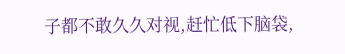子都不敢久久对视,赶忙低下脑袋,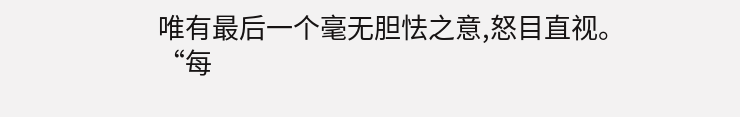唯有最后一个毫无胆怯之意,怒目直视。
“每